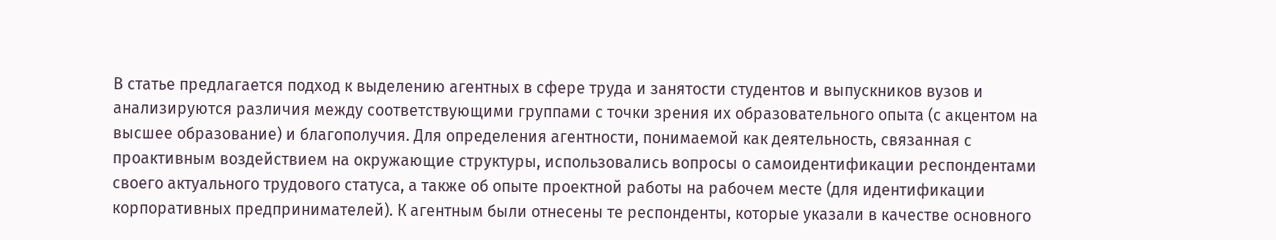В статье предлагается подход к выделению агентных в сфере труда и занятости студентов и выпускников вузов и анализируются различия между соответствующими группами с точки зрения их образовательного опыта (с акцентом на высшее образование) и благополучия. Для определения агентности, понимаемой как деятельность, связанная с проактивным воздействием на окружающие структуры, использовались вопросы о самоидентификации респондентами своего актуального трудового статуса, а также об опыте проектной работы на рабочем месте (для идентификации корпоративных предпринимателей). К агентным были отнесены те респонденты, которые указали в качестве основного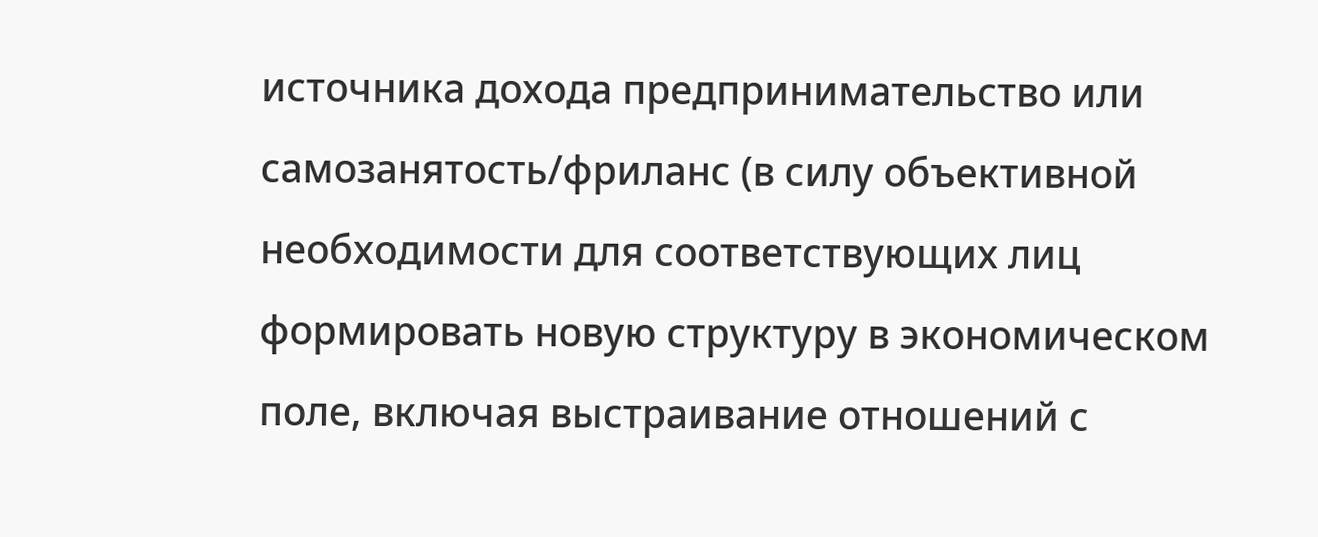источника дохода предпринимательство или самозанятость/фриланс (в силу объективной необходимости для соответствующих лиц формировать новую структуру в экономическом поле, включая выстраивание отношений с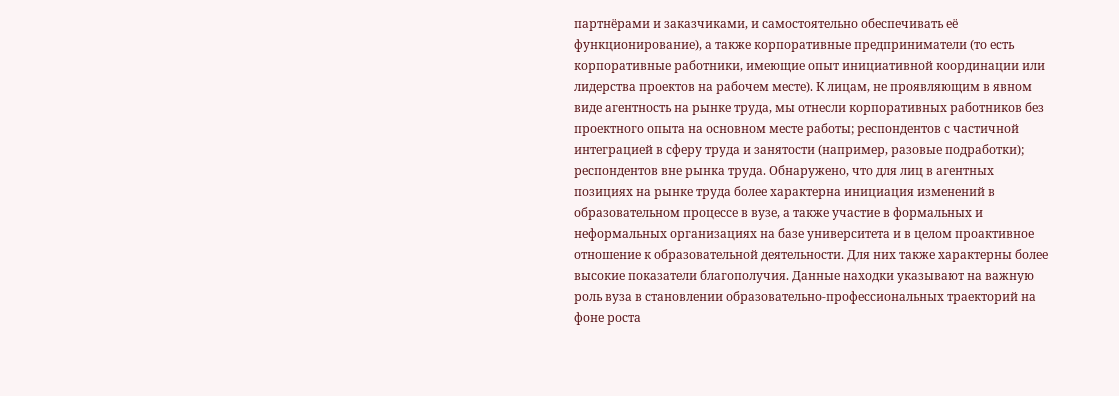партнёрами и заказчиками, и самостоятельно обеспечивать её функционирование), а также корпоративные предприниматели (то есть корпоративные работники, имеющие опыт инициативной координации или лидерства проектов на рабочем месте). К лицам, не проявляющим в явном виде агентность на рынке труда, мы отнесли корпоративных работников без проектного опыта на основном месте работы; респондентов с частичной интеграцией в сферу труда и занятости (например, разовые подработки); респондентов вне рынка труда. Обнаружено, что для лиц в агентных позициях на рынке труда более характерна инициация изменений в образовательном процессе в вузе, а также участие в формальных и неформальных организациях на базе университета и в целом проактивное отношение к образовательной деятельности. Для них также характерны более высокие показатели благополучия. Данные находки указывают на важную роль вуза в становлении образовательно-профессиональных траекторий на фоне роста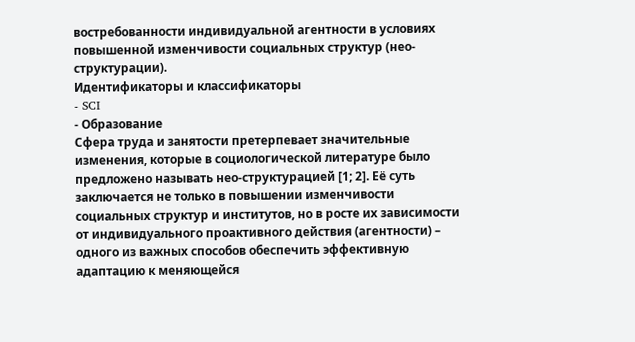востребованности индивидуальной агентности в условиях повышенной изменчивости социальных структур (нео-структурации).
Идентификаторы и классификаторы
- SCI
- Образование
Сфера труда и занятости претерпевает значительные изменения, которые в социологической литературе было предложено называть нео-структурацией [1; 2]. Её суть заключается не только в повышении изменчивости социальных структур и институтов, но в росте их зависимости от индивидуального проактивного действия (агентности) – одного из важных способов обеспечить эффективную адаптацию к меняющейся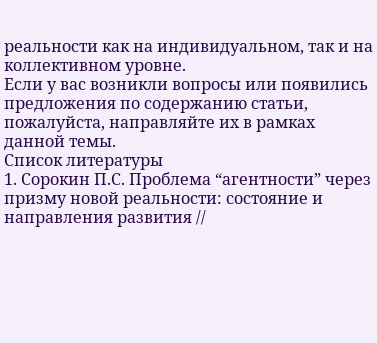реальности как на индивидуальном, так и на коллективном уровне.
Если у вас возникли вопросы или появились предложения по содержанию статьи, пожалуйста, направляйте их в рамках данной темы.
Список литературы
1. Сорокин П.С. Проблема “агентности” через призму новой реальности: состояние и направления развития //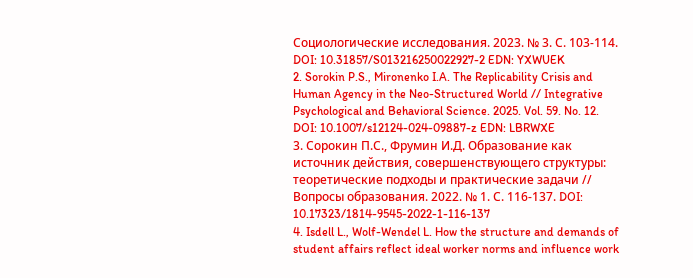Социологические исследования. 2023. № 3. С. 103-114. DOI: 10.31857/S013216250022927-2 EDN: YXWUEK
2. Sorokin P.S., Mironenko I.A. The Replicability Crisis and Human Agency in the Neo-Structured World // Integrative Psychological and Behavioral Science. 2025. Vol. 59. No. 12. DOI: 10.1007/s12124-024-09887-z EDN: LBRWXE
3. Сорокин П.С., Фрумин И.Д. Образование как источник действия, совершенствующего структуры: теоретические подходы и практические задачи // Вопросы образования. 2022. № 1. С. 116-137. DOI: 10.17323/1814-9545-2022-1-116-137
4. Isdell L., Wolf-Wendel L. How the structure and demands of student affairs reflect ideal worker norms and influence work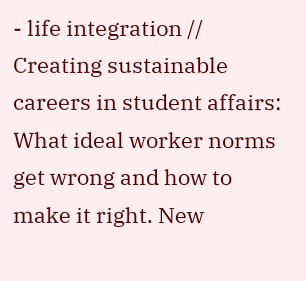- life integration // Creating sustainable careers in student affairs: What ideal worker norms get wrong and how to make it right. New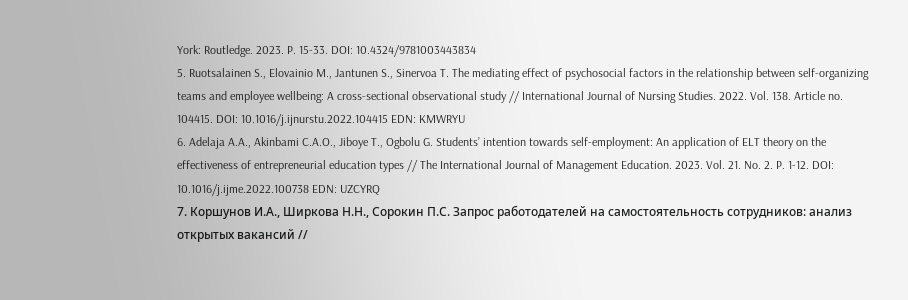York: Routledge. 2023. P. 15-33. DOI: 10.4324/9781003443834
5. Ruotsalainen S., Elovainio M., Jantunen S., Sinervoa T. The mediating effect of psychosocial factors in the relationship between self-organizing teams and employee wellbeing: A cross-sectional observational study // International Journal of Nursing Studies. 2022. Vol. 138. Article no. 104415. DOI: 10.1016/j.ijnurstu.2022.104415 EDN: KMWRYU
6. Adelaja A.A., Akinbami C.A.O., Jiboye T., Ogbolu G. Students’ intention towards self-employment: An application of ELT theory on the effectiveness of entrepreneurial education types // The International Journal of Management Education. 2023. Vol. 21. No. 2. P. 1-12. DOI: 10.1016/j.ijme.2022.100738 EDN: UZCYRQ
7. Коршунов И.А., Ширкова Н.Н., Сорокин П.С. Запрос работодателей на самостоятельность сотрудников: анализ открытых вакансий //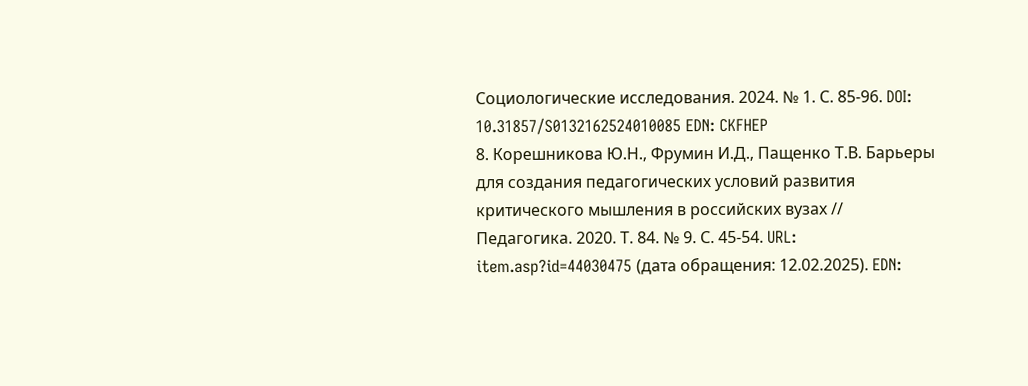Социологические исследования. 2024. № 1. С. 85-96. DOI: 10.31857/S0132162524010085 EDN: CKFHEP
8. Корешникова Ю.Н., Фрумин И.Д., Пащенко Т.В. Барьеры для создания педагогических условий развития критического мышления в российских вузах // Педагогика. 2020. Т. 84. № 9. С. 45-54. URL: item.asp?id=44030475 (дата обращения: 12.02.2025). EDN: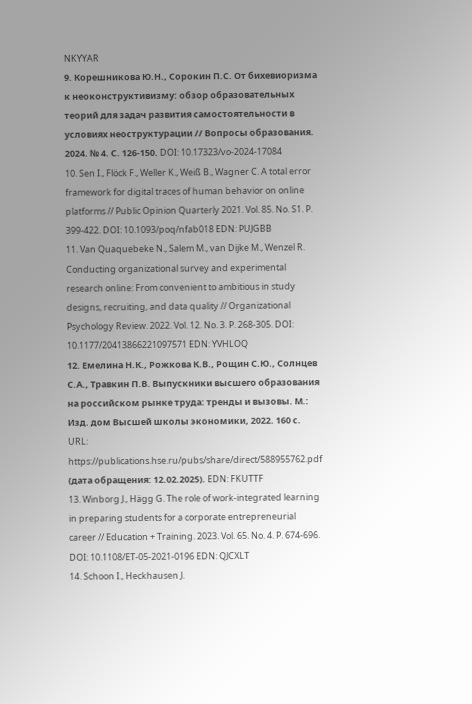NKYYAR
9. Корешникова Ю.Н., Сорокин П.С. От бихевиоризма к неоконструктивизму: обзор образовательных теорий для задач развития самостоятельности в условиях неоструктурации // Вопросы образования. 2024. № 4. С. 126-150. DOI: 10.17323/vo-2024-17084
10. Sen I., Flöck F., Weller K., Weiß B., Wagner C. A total error framework for digital traces of human behavior on online platforms // Public Opinion Quarterly 2021. Vol. 85. No. S1. P. 399-422. DOI: 10.1093/poq/nfab018 EDN: PUJGBB
11. Van Quaquebeke N., Salem M., van Dijke M., Wenzel R. Conducting organizational survey and experimental research online: From convenient to ambitious in study designs, recruiting, and data quality // Organizational Psychology Review. 2022. Vol. 12. No. 3. P. 268-305. DOI: 10.1177/20413866221097571 EDN: YVHLOQ
12. Емелина Н.К., Рожкова К.В., Рощин С.Ю., Солнцев С.А., Травкин П.В. Выпускники высшего образования на российском рынке труда: тренды и вызовы. М.: Изд. дом Высшей школы экономики, 2022. 160 с. URL: https://publications.hse.ru/pubs/share/direct/588955762.pdf (дата обращения: 12.02.2025). EDN: FKUTTF
13. Winborg J., Hägg G. The role of work-integrated learning in preparing students for a corporate entrepreneurial career // Education + Training. 2023. Vol. 65. No. 4. P. 674-696. DOI: 10.1108/ET-05-2021-0196 EDN: QJCXLT
14. Schoon I., Heckhausen J.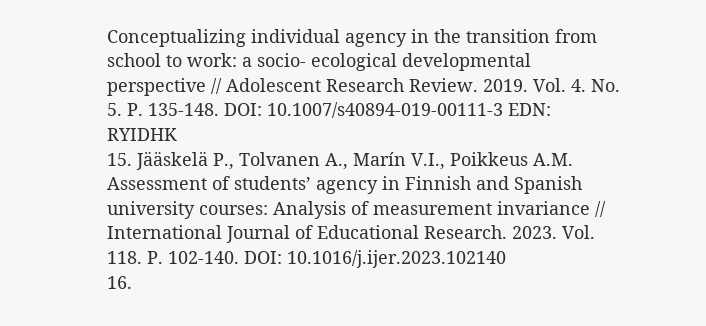Conceptualizing individual agency in the transition from school to work: a socio- ecological developmental perspective // Adolescent Research Review. 2019. Vol. 4. No. 5. P. 135-148. DOI: 10.1007/s40894-019-00111-3 EDN: RYIDHK
15. Jääskelä P., Tolvanen A., Marín V.I., Poikkeus A.M. Assessment of students’ agency in Finnish and Spanish university courses: Analysis of measurement invariance // International Journal of Educational Research. 2023. Vol. 118. P. 102-140. DOI: 10.1016/j.ijer.2023.102140
16.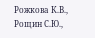Рожкова К.В., Рощин С.Ю.,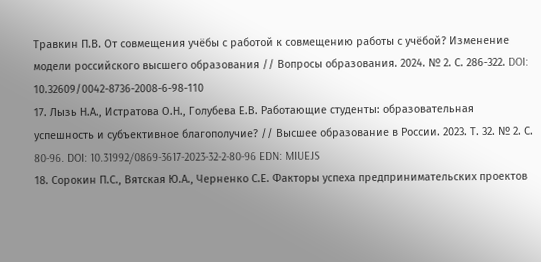Травкин П.В. От совмещения учёбы с работой к совмещению работы с учёбой? Изменение модели российского высшего образования // Вопросы образования. 2024. № 2. С. 286-322. DOI: 10.32609/0042-8736-2008-6-98-110
17. Лызь Н.А., Истратова О.Н., Голубева Е.В. Работающие студенты: образовательная успешность и субъективное благополучие? // Высшее образование в России. 2023. Т. 32. № 2. С. 80-96. DOI: 10.31992/0869-3617-2023-32-2-80-96 EDN: MIUEJS
18. Сорокин П.С., Вятская Ю.А., Черненко С.Е. Факторы успеха предпринимательских проектов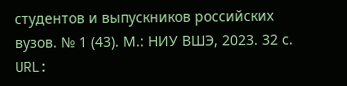студентов и выпускников российских вузов. № 1 (43). М.: НИУ ВШЭ, 2023. 32 с. URL: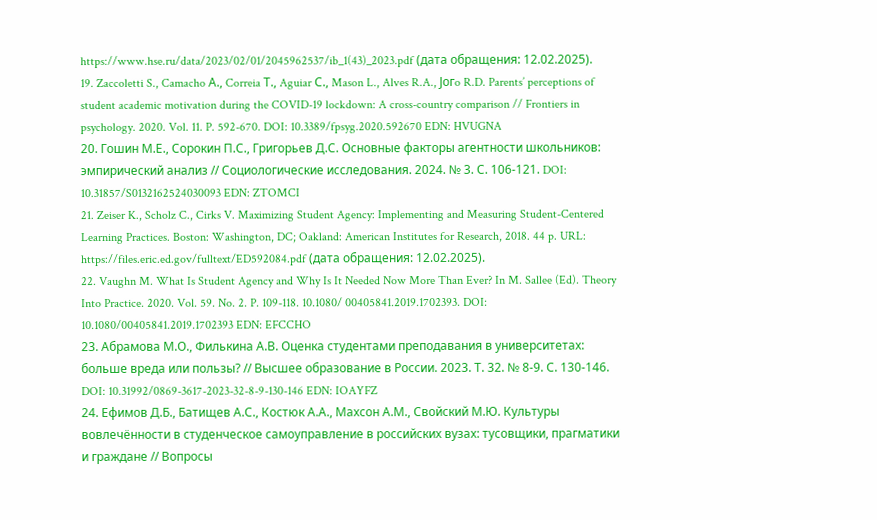https://www.hse.ru/data/2023/02/01/2045962537/ib_1(43)_2023.pdf (дата обращения: 12.02.2025).
19. Zaccoletti S., Camacho А., Correia Т., Aguiar С., Mason L., Alves R.A., Joгo R.D. Parents’ perceptions of student academic motivation during the COVID-19 lockdown: A cross-country comparison // Frontiers in psychology. 2020. Vol. 11. P. 592-670. DOI: 10.3389/fpsyg.2020.592670 EDN: HVUGNA
20. Гошин М.Е., Сорокин П.С., Григорьев Д.С. Основные факторы агентности школьников: эмпирический анализ // Социологические исследования. 2024. № 3. С. 106-121. DOI: 10.31857/S0132162524030093 EDN: ZTOMCI
21. Zeiser K., Scholz C., Cirks V. Maximizing Student Agency: Implementing and Measuring Student-Centered Learning Practices. Boston: Washington, DC; Oakland: American Institutes for Research, 2018. 44 p. URL: https://files.eric.ed.gov/fulltext/ED592084.pdf (дата обращения: 12.02.2025).
22. Vaughn M. What Is Student Agency and Why Is It Needed Now More Than Ever? In M. Sallee (Ed). Theory Into Practice. 2020. Vol. 59. No. 2. P. 109-118. 10.1080/ 00405841.2019.1702393. DOI: 10.1080/00405841.2019.1702393 EDN: EFCCHO
23. Абрамова М.О., Филькина А.В. Оценка студентами преподавания в университетах: больше вреда или пользы? // Высшее образование в России. 2023. Т. 32. № 8-9. С. 130-146. DOI: 10.31992/0869-3617-2023-32-8-9-130-146 EDN: IOAYFZ
24. Ефимов Д.Б., Батищев А.С., Костюк А.А., Махсон А.М., Свойский М.Ю. Культуры вовлечённости в студенческое самоуправление в российских вузах: тусовщики, прагматики и граждане // Вопросы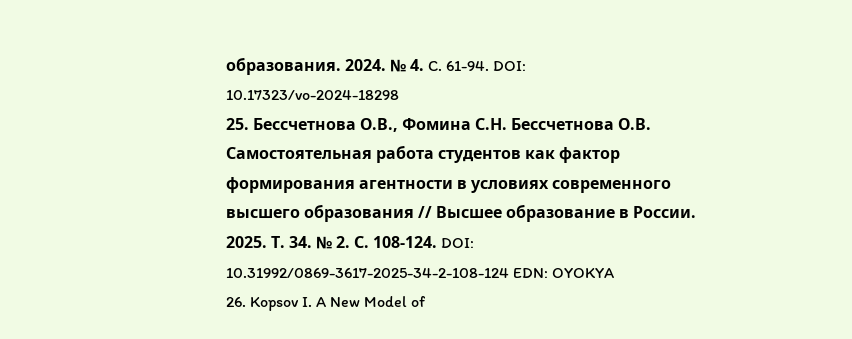образования. 2024. № 4. C. 61-94. DOI: 10.17323/vo-2024-18298
25. Бессчетнова О.В., Фомина С.Н. Бессчетнова О.В. Самостоятельная работа студентов как фактор формирования агентности в условиях современного высшего образования // Высшее образование в России. 2025. Т. 34. № 2. С. 108-124. DOI: 10.31992/0869-3617-2025-34-2-108-124 EDN: OYOKYA
26. Kopsov I. A New Model of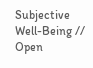Subjective Well-Being // Open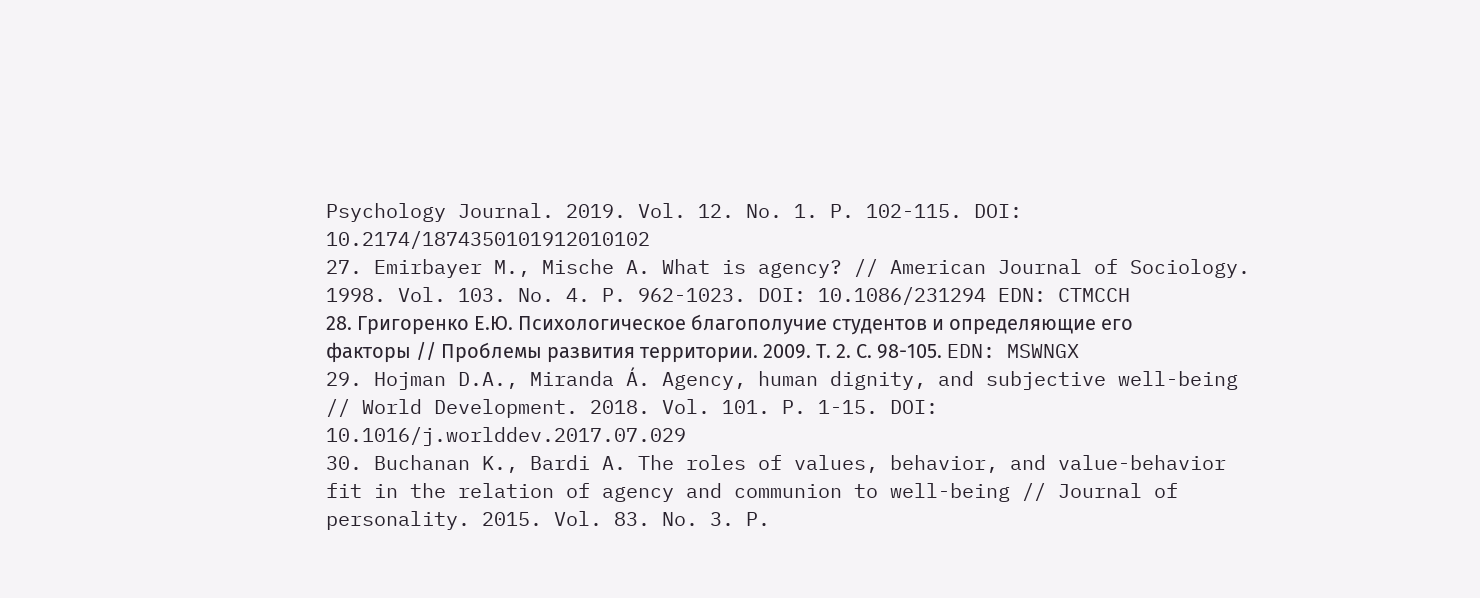Psychology Journal. 2019. Vol. 12. No. 1. P. 102-115. DOI: 10.2174/1874350101912010102
27. Emirbayer M., Mische A. What is agency? // American Journal of Sociology. 1998. Vol. 103. No. 4. P. 962-1023. DOI: 10.1086/231294 EDN: CTMCCH
28. Григоренко Е.Ю. Психологическое благополучие студентов и определяющие его факторы // Проблемы развития территории. 2009. Т. 2. С. 98-105. EDN: MSWNGX
29. Hojman D.A., Miranda Á. Agency, human dignity, and subjective well-being // World Development. 2018. Vol. 101. P. 1-15. DOI: 10.1016/j.worlddev.2017.07.029
30. Buchanan K., Bardi A. The roles of values, behavior, and value-behavior fit in the relation of agency and communion to well-being // Journal of personality. 2015. Vol. 83. No. 3. P.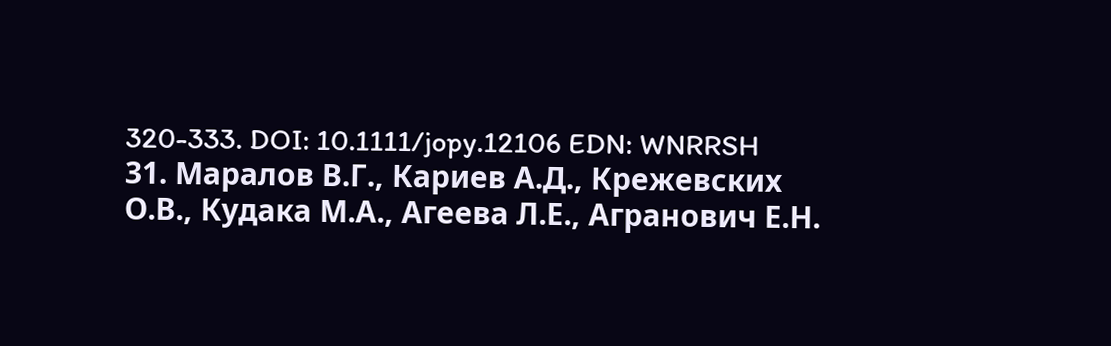320-333. DOI: 10.1111/jopy.12106 EDN: WNRRSH
31. Маралов В.Г., Кариев А.Д., Крежевских О.В., Кудака М.А., Агеева Л.Е., Агранович Е.Н.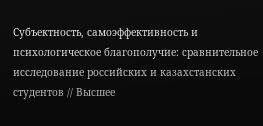Субъектность, самоэффективность и психологическое благополучие: сравнительное исследование российских и казахстанских студентов // Высшее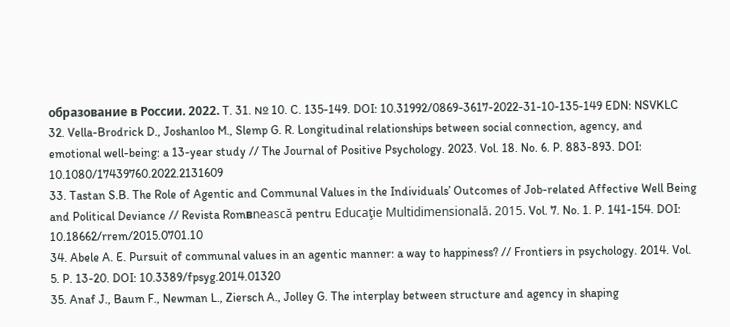образование в России. 2022. T. 31. № 10. C. 135-149. DOI: 10.31992/0869-3617-2022-31-10-135-149 EDN: NSVKLC
32. Vella-Brodrick D., Joshanloo M., Slemp G. R. Longitudinal relationships between social connection, agency, and emotional well-being: a 13-year study // The Journal of Positive Psychology. 2023. Vol. 18. No. 6. P. 883-893. DOI: 10.1080/17439760.2022.2131609
33. Tastan S.B. The Role of Agentic and Communal Values in the Individuals’ Outcomes of Job-related Affective Well Being and Political Deviance // Revista Romвnească pentru Educaţie Multidimensională. 2015. Vol. 7. No. 1. P. 141-154. DOI: 10.18662/rrem/2015.0701.10
34. Abele A. E. Pursuit of communal values in an agentic manner: a way to happiness? // Frontiers in psychology. 2014. Vol. 5. P. 13-20. DOI: 10.3389/fpsyg.2014.01320
35. Anaf J., Baum F., Newman L., Ziersch A., Jolley G. The interplay between structure and agency in shaping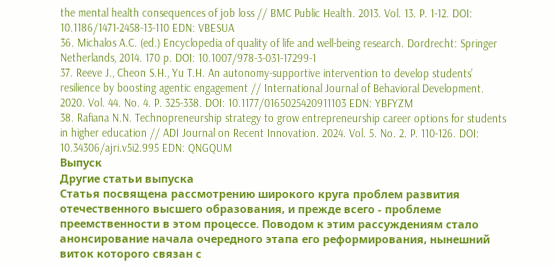the mental health consequences of job loss // BMC Public Health. 2013. Vol. 13. P. 1-12. DOI: 10.1186/1471-2458-13-110 EDN: VBESUA
36. Michalos A.C. (ed.) Encyclopedia of quality of life and well-being research. Dordrecht: Springer Netherlands, 2014. 170 p. DOI: 10.1007/978-3-031-17299-1
37. Reeve J., Cheon S.H., Yu T.H. An autonomy-supportive intervention to develop students’ resilience by boosting agentic engagement // International Journal of Behavioral Development. 2020. Vol. 44. No. 4. P. 325-338. DOI: 10.1177/0165025420911103 EDN: YBFYZM
38. Rafiana N.N. Technopreneurship strategy to grow entrepreneurship career options for students in higher education // ADI Journal on Recent Innovation. 2024. Vol. 5. No. 2. P. 110-126. DOI: 10.34306/ajri.v5i2.995 EDN: QNGQUM
Выпуск
Другие статьи выпуска
Статья посвящена рассмотрению широкого круга проблем развития отечественного высшего образования, и прежде всего - проблеме преемственности в этом процессе. Поводом к этим рассуждениям стало анонсирование начала очередного этапа его реформирования, нынешний виток которого связан с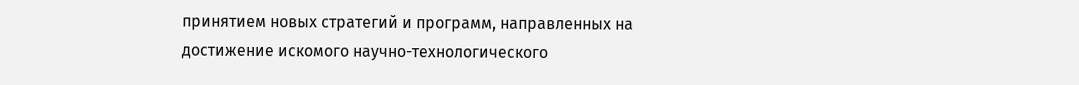принятием новых стратегий и программ, направленных на достижение искомого научно-технологического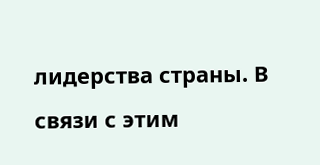лидерства страны. В связи с этим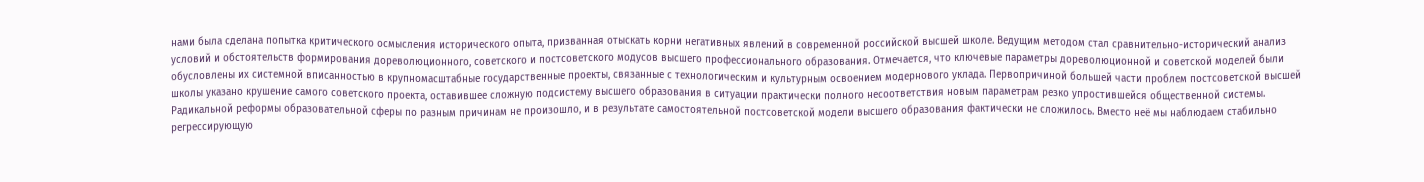нами была сделана попытка критического осмысления исторического опыта, призванная отыскать корни негативных явлений в современной российской высшей школе. Ведущим методом стал сравнительно-исторический анализ условий и обстоятельств формирования дореволюционного, советского и постсоветского модусов высшего профессионального образования. Отмечается, что ключевые параметры дореволюционной и советской моделей были обусловлены их системной вписанностью в крупномасштабные государственные проекты, связанные с технологическим и культурным освоением модернового уклада. Первопричиной большей части проблем постсоветской высшей школы указано крушение самого советского проекта, оставившее сложную подсистему высшего образования в ситуации практически полного несоответствия новым параметрам резко упростившейся общественной системы. Радикальной реформы образовательной сферы по разным причинам не произошло, и в результате самостоятельной постсоветской модели высшего образования фактически не сложилось. Вместо неё мы наблюдаем стабильно регрессирующую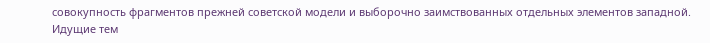совокупность фрагментов прежней советской модели и выборочно заимствованных отдельных элементов западной. Идущие тем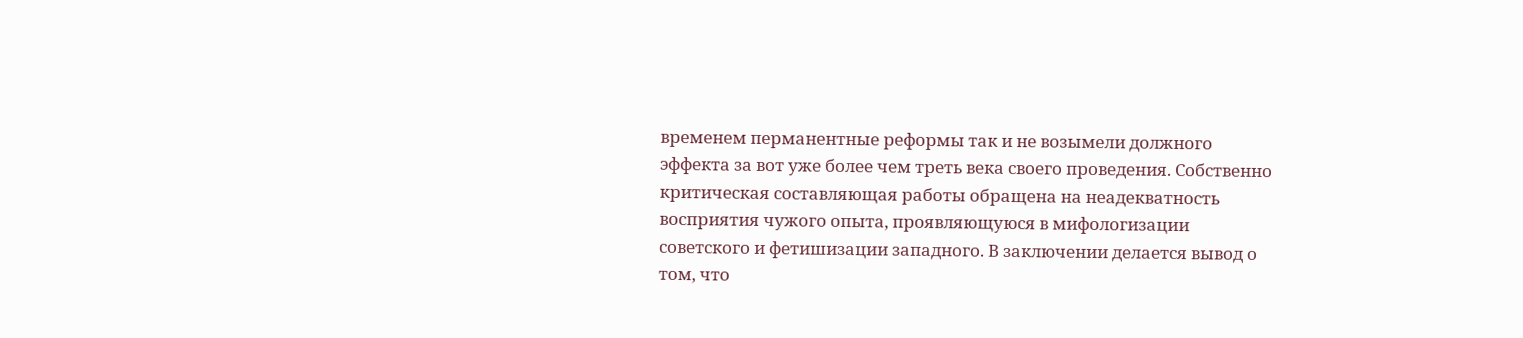временем перманентные реформы так и не возымели должного эффекта за вот уже более чем треть века своего проведения. Собственно критическая составляющая работы обращена на неадекватность восприятия чужого опыта, проявляющуюся в мифологизации советского и фетишизации западного. В заключении делается вывод о том, что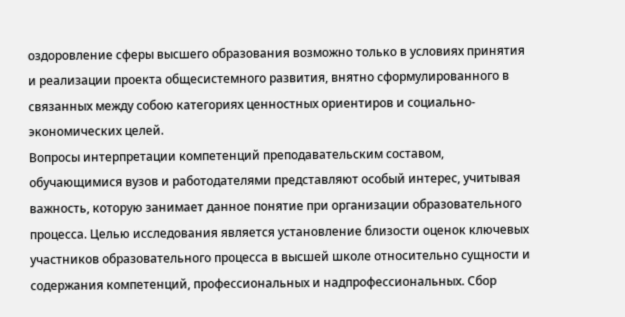оздоровление сферы высшего образования возможно только в условиях принятия и реализации проекта общесистемного развития, внятно сформулированного в связанных между собою категориях ценностных ориентиров и социально-экономических целей.
Вопросы интерпретации компетенций преподавательским составом, обучающимися вузов и работодателями представляют особый интерес, учитывая важность, которую занимает данное понятие при организации образовательного процесса. Целью исследования является установление близости оценок ключевых участников образовательного процесса в высшей школе относительно сущности и содержания компетенций, профессиональных и надпрофессиональных. Сбор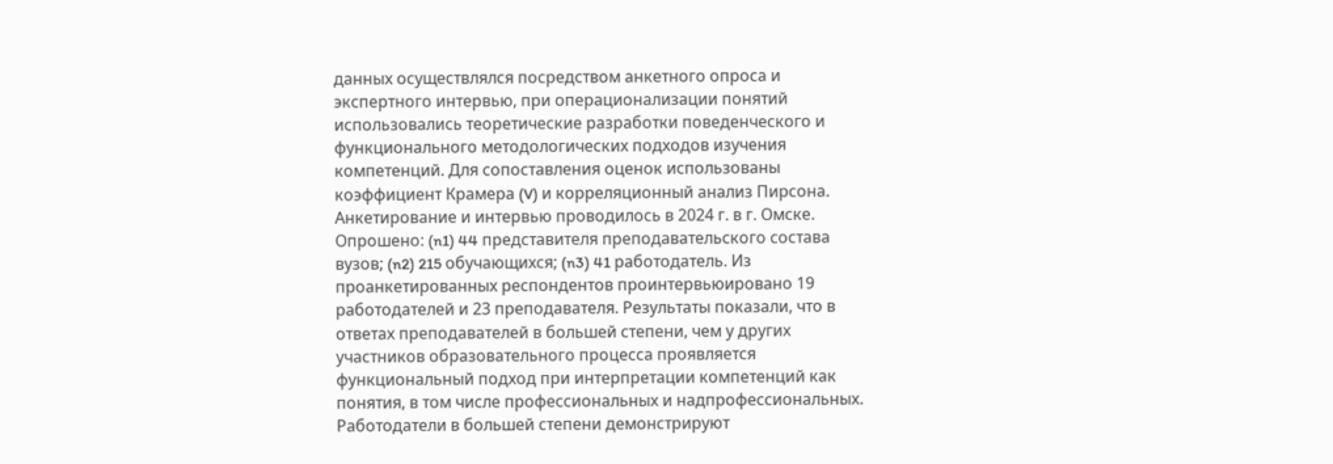данных осуществлялся посредством анкетного опроса и экспертного интервью, при операционализации понятий использовались теоретические разработки поведенческого и функционального методологических подходов изучения компетенций. Для сопоставления оценок использованы коэффициент Крамера (V) и корреляционный анализ Пирсона. Анкетирование и интервью проводилось в 2024 г. в г. Омске. Опрошено: (n1) 44 представителя преподавательского состава вузов; (n2) 215 обучающихся; (n3) 41 работодатель. Из проанкетированных респондентов проинтервьюировано 19 работодателей и 23 преподавателя. Результаты показали, что в ответах преподавателей в большей степени, чем у других участников образовательного процесса проявляется функциональный подход при интерпретации компетенций как понятия, в том числе профессиональных и надпрофессиональных. Работодатели в большей степени демонстрируют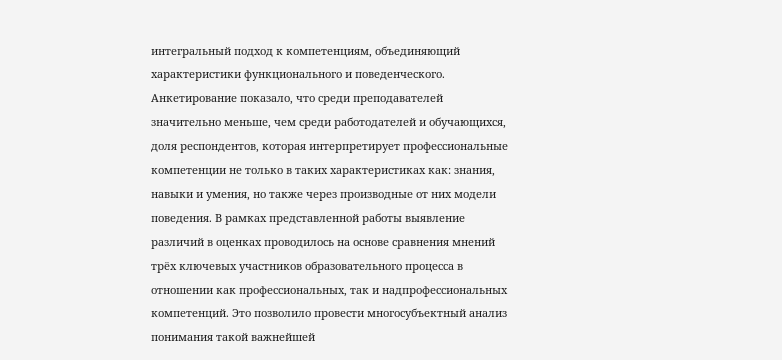интегральный подход к компетенциям, объединяющий характеристики функционального и поведенческого. Анкетирование показало, что среди преподавателей значительно меньше, чем среди работодателей и обучающихся, доля респондентов, которая интерпретирует профессиональные компетенции не только в таких характеристиках как: знания, навыки и умения, но также через производные от них модели поведения. В рамках представленной работы выявление различий в оценках проводилось на основе сравнения мнений трёх ключевых участников образовательного процесса в отношении как профессиональных, так и надпрофессиональных компетенций. Это позволило провести многосубъектный анализ понимания такой важнейшей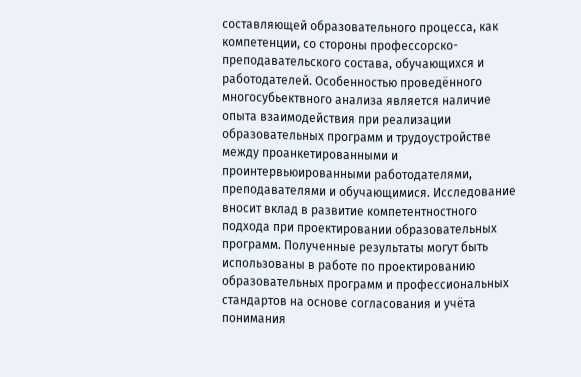составляющей образовательного процесса, как компетенции, со стороны профессорско-преподавательского состава, обучающихся и работодателей. Особенностью проведённого многосубьектвного анализа является наличие опыта взаимодействия при реализации образовательных программ и трудоустройстве между проанкетированными и проинтервьюированными работодателями, преподавателями и обучающимися. Исследование вносит вклад в развитие компетентностного подхода при проектировании образовательных программ. Полученные результаты могут быть использованы в работе по проектированию образовательных программ и профессиональных стандартов на основе согласования и учёта понимания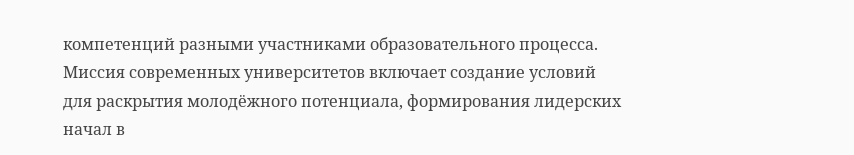компетенций разными участниками образовательного процесса.
Миссия современных университетов включает создание условий для раскрытия молодёжного потенциала, формирования лидерских начал в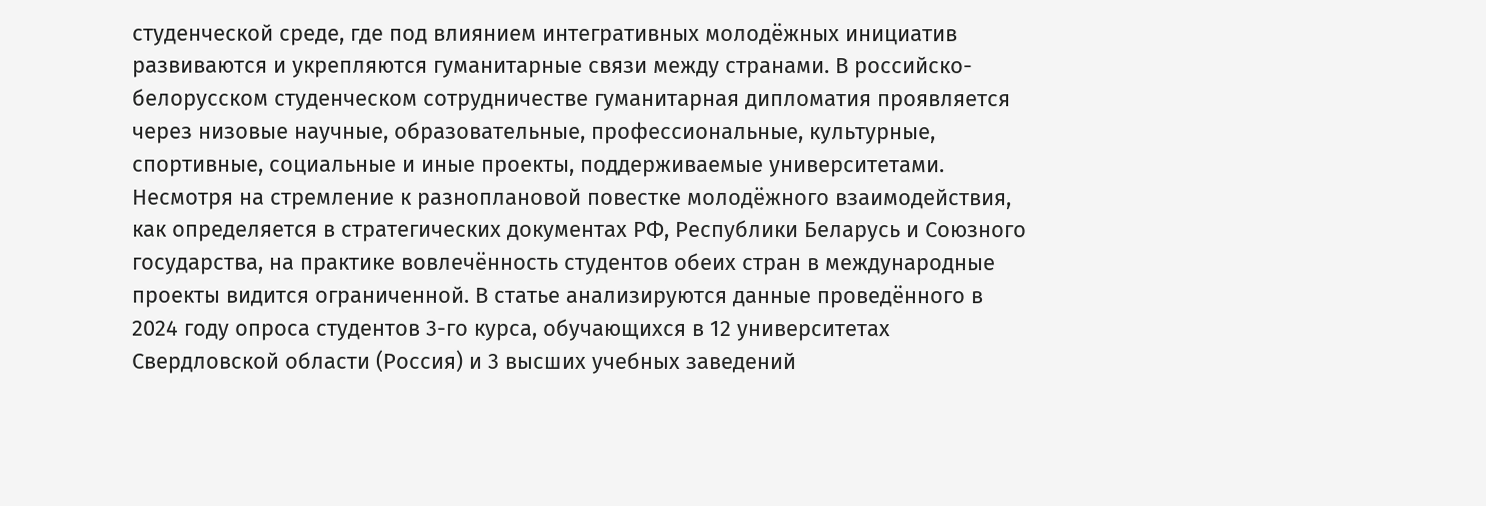студенческой среде, где под влиянием интегративных молодёжных инициатив развиваются и укрепляются гуманитарные связи между странами. В российско-белорусском студенческом сотрудничестве гуманитарная дипломатия проявляется через низовые научные, образовательные, профессиональные, культурные, спортивные, социальные и иные проекты, поддерживаемые университетами. Несмотря на стремление к разноплановой повестке молодёжного взаимодействия, как определяется в стратегических документах РФ, Республики Беларусь и Союзного государства, на практике вовлечённость студентов обеих стран в международные проекты видится ограниченной. В статье анализируются данные проведённого в 2024 году опроса студентов 3-го курса, обучающихся в 12 университетах Свердловской области (Россия) и 3 высших учебных заведений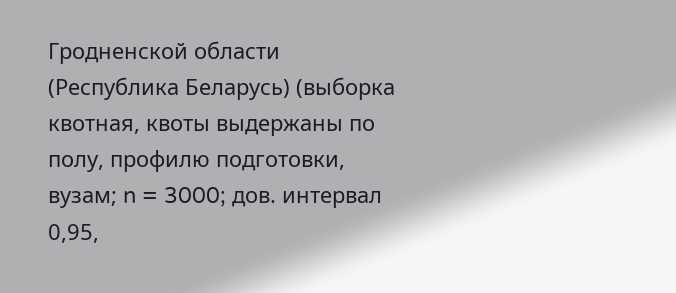Гродненской области (Республика Беларусь) (выборка квотная, квоты выдержаны по полу, профилю подготовки, вузам; n = 3000; дов. интервал 0,95,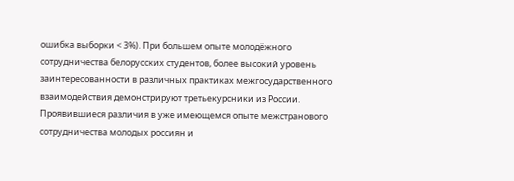ошибка выборки < 3%). При большем опыте молодёжного сотрудничества белорусских студентов, более высокий уровень заинтересованности в различных практиках межгосударственного взаимодействия демонстрируют третьекурсники из России. Проявившиеся различия в уже имеющемся опыте межстранового сотрудничества молодых россиян и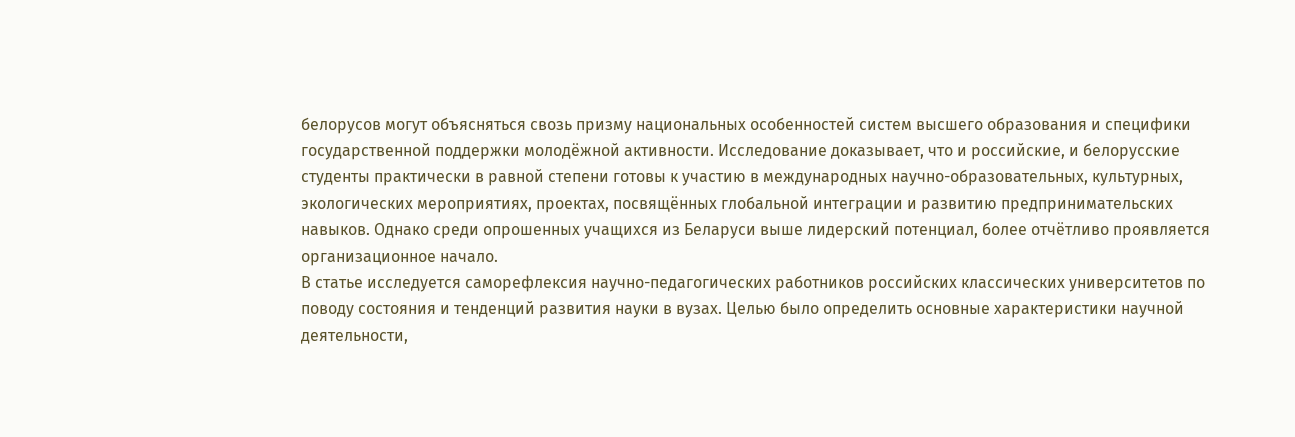белорусов могут объясняться свозь призму национальных особенностей систем высшего образования и специфики государственной поддержки молодёжной активности. Исследование доказывает, что и российские, и белорусские студенты практически в равной степени готовы к участию в международных научно-образовательных, культурных, экологических мероприятиях, проектах, посвящённых глобальной интеграции и развитию предпринимательских навыков. Однако среди опрошенных учащихся из Беларуси выше лидерский потенциал, более отчётливо проявляется организационное начало.
В статье исследуется саморефлексия научно-педагогических работников российских классических университетов по поводу состояния и тенденций развития науки в вузах. Целью было определить основные характеристики научной деятельности,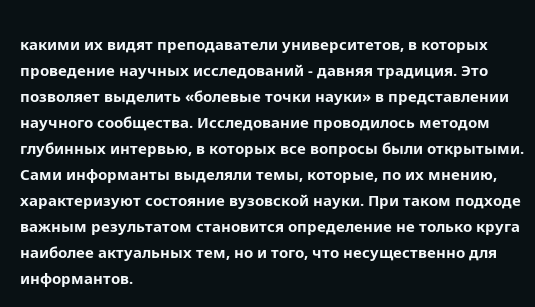какими их видят преподаватели университетов, в которых проведение научных исследований - давняя традиция. Это позволяет выделить «болевые точки науки» в представлении научного сообщества. Исследование проводилось методом глубинных интервью, в которых все вопросы были открытыми. Сами информанты выделяли темы, которые, по их мнению, характеризуют состояние вузовской науки. При таком подходе важным результатом становится определение не только круга наиболее актуальных тем, но и того, что несущественно для информантов.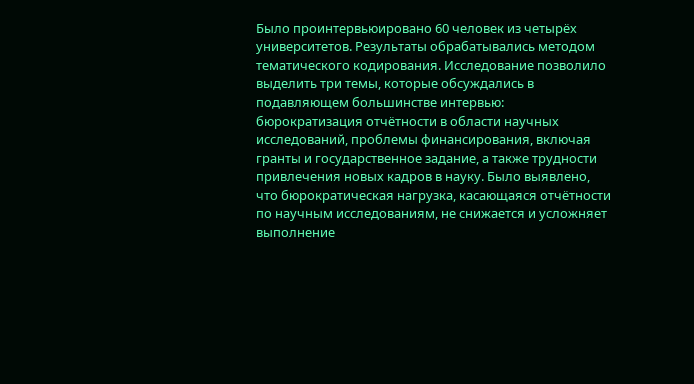Было проинтервьюировано 60 человек из четырёх университетов. Результаты обрабатывались методом тематического кодирования. Исследование позволило выделить три темы, которые обсуждались в подавляющем большинстве интервью: бюрократизация отчётности в области научных исследований, проблемы финансирования, включая гранты и государственное задание, а также трудности привлечения новых кадров в науку. Было выявлено, что бюрократическая нагрузка, касающаяся отчётности по научным исследованиям, не снижается и усложняет выполнение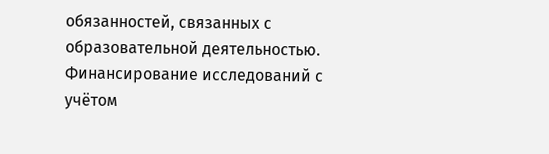обязанностей, связанных с образовательной деятельностью. Финансирование исследований с учётом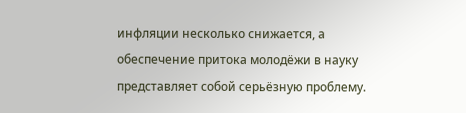инфляции несколько снижается, а обеспечение притока молодёжи в науку представляет собой серьёзную проблему.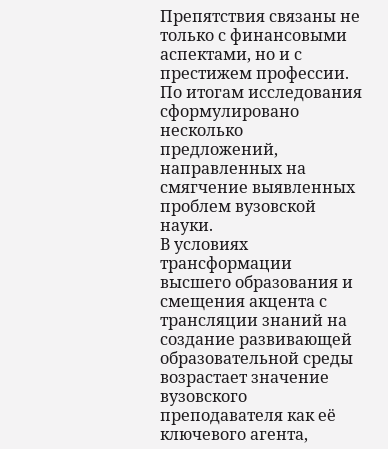Препятствия связаны не только с финансовыми аспектами, но и с престижем профессии. По итогам исследования сформулировано несколько предложений, направленных на смягчение выявленных проблем вузовской науки.
В условиях трансформации высшего образования и смещения акцента с трансляции знаний на создание развивающей образовательной среды возрастает значение вузовского преподавателя как её ключевого агента,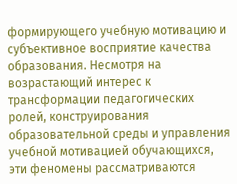формирующего учебную мотивацию и субъективное восприятие качества образования. Несмотря на возрастающий интерес к трансформации педагогических ролей, конструирования образовательной среды и управления учебной мотивацией обучающихся, эти феномены рассматриваются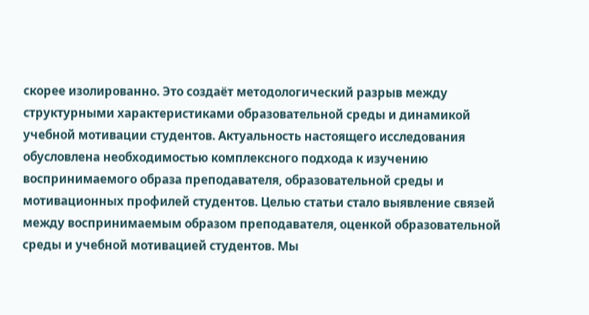скорее изолированно. Это создаёт методологический разрыв между структурными характеристиками образовательной среды и динамикой учебной мотивации студентов. Актуальность настоящего исследования обусловлена необходимостью комплексного подхода к изучению воспринимаемого образа преподавателя, образовательной среды и мотивационных профилей студентов. Целью статьи стало выявление связей между воспринимаемым образом преподавателя, оценкой образовательной среды и учебной мотивацией студентов. Мы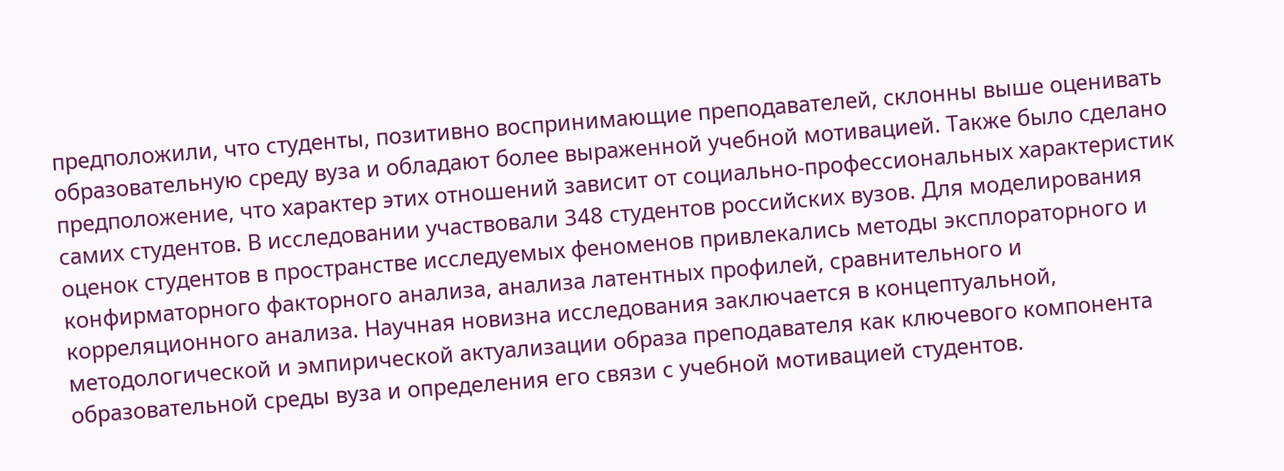предположили, что студенты, позитивно воспринимающие преподавателей, склонны выше оценивать образовательную среду вуза и обладают более выраженной учебной мотивацией. Также было сделано предположение, что характер этих отношений зависит от социально-профессиональных характеристик самих студентов. В исследовании участвовали 348 студентов российских вузов. Для моделирования оценок студентов в пространстве исследуемых феноменов привлекались методы эксплораторного и конфирматорного факторного анализа, анализа латентных профилей, сравнительного и корреляционного анализа. Научная новизна исследования заключается в концептуальной, методологической и эмпирической актуализации образа преподавателя как ключевого компонента образовательной среды вуза и определения его связи с учебной мотивацией студентов.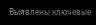Выявлены ключевые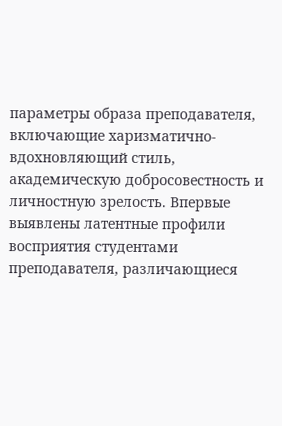параметры образа преподавателя, включающие харизматично-вдохновляющий стиль, академическую добросовестность и личностную зрелость. Впервые выявлены латентные профили восприятия студентами преподавателя, различающиеся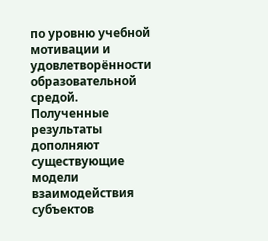по уровню учебной мотивации и удовлетворённости образовательной средой. Полученные результаты дополняют существующие модели взаимодействия субъектов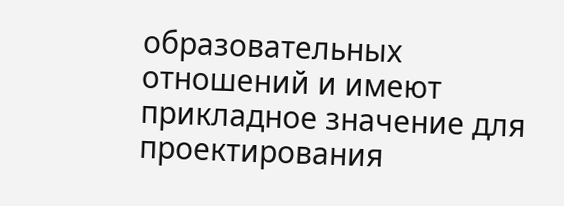образовательных отношений и имеют прикладное значение для проектирования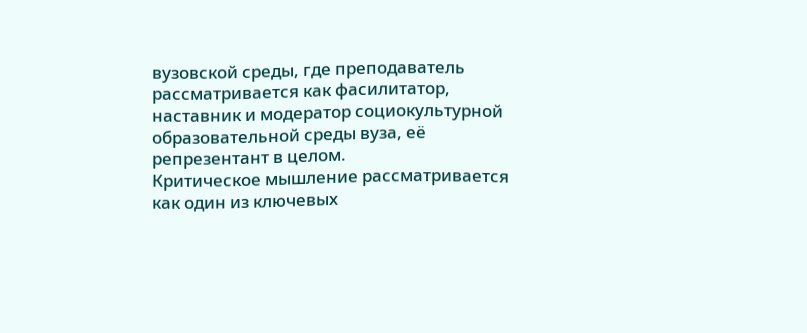вузовской среды, где преподаватель рассматривается как фасилитатор, наставник и модератор социокультурной образовательной среды вуза, её репрезентант в целом.
Критическое мышление рассматривается как один из ключевых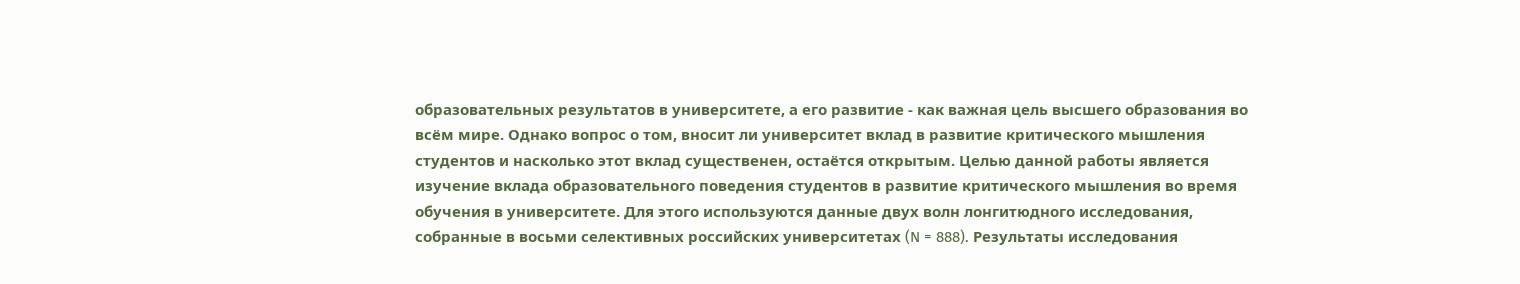образовательных результатов в университете, а его развитие - как важная цель высшего образования во всём мире. Однако вопрос о том, вносит ли университет вклад в развитие критического мышления студентов и насколько этот вклад существенен, остаётся открытым. Целью данной работы является изучение вклада образовательного поведения студентов в развитие критического мышления во время обучения в университете. Для этого используются данные двух волн лонгитюдного исследования, собранные в восьми селективных российских университетах (N = 888). Результаты исследования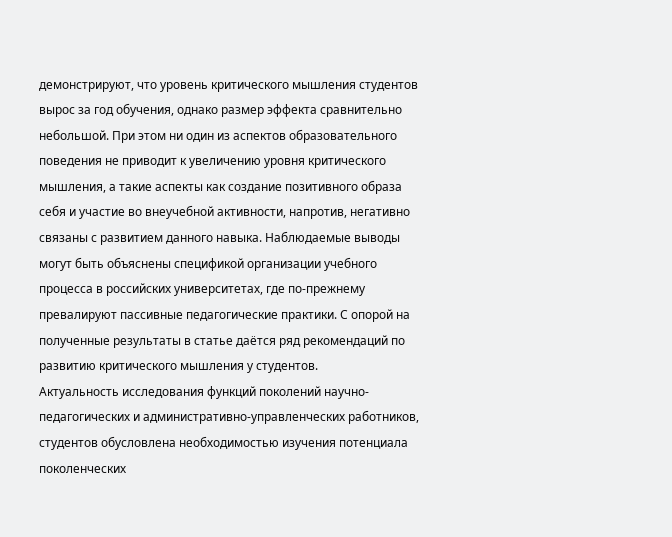демонстрируют, что уровень критического мышления студентов вырос за год обучения, однако размер эффекта сравнительно небольшой. При этом ни один из аспектов образовательного поведения не приводит к увеличению уровня критического мышления, а такие аспекты как создание позитивного образа себя и участие во внеучебной активности, напротив, негативно связаны с развитием данного навыка. Наблюдаемые выводы могут быть объяснены спецификой организации учебного процесса в российских университетах, где по-прежнему превалируют пассивные педагогические практики. С опорой на полученные результаты в статье даётся ряд рекомендаций по развитию критического мышления у студентов.
Актуальность исследования функций поколений научно-педагогических и административно-управленческих работников, студентов обусловлена необходимостью изучения потенциала поколенческих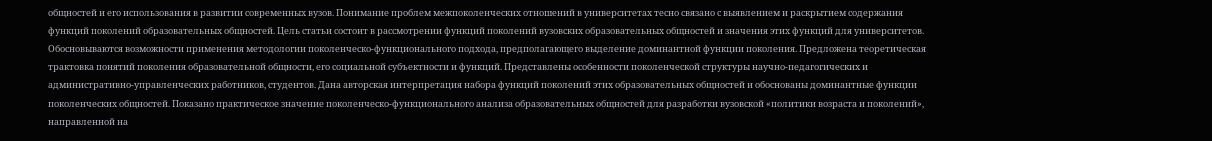общностей и его использования в развитии современных вузов. Понимание проблем межпоколенческих отношений в университетах тесно связано с выявлением и раскрытием содержания функций поколений образовательных общностей. Цель статьи состоит в рассмотрении функций поколений вузовских образовательных общностей и значения этих функций для университетов. Обосновываются возможности применения методологии поколенческо-функционального подхода, предполагающего выделение доминантной функции поколения. Предложена теоретическая трактовка понятий поколения образовательной общности, его социальной субъектности и функций. Представлены особенности поколенческой структуры научно-педагогических и административно-управленческих работников, студентов. Дана авторская интерпретация набора функций поколений этих образовательных общностей и обоснованы доминантные функции поколенческих общностей. Показано практическое значение поколенческо-функционального анализа образовательных общностей для разработки вузовской «политики возраста и поколений», направленной на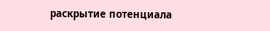раскрытие потенциала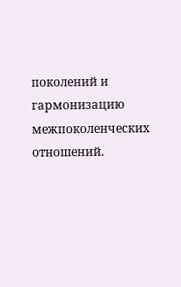поколений и гармонизацию межпоколенческих отношений.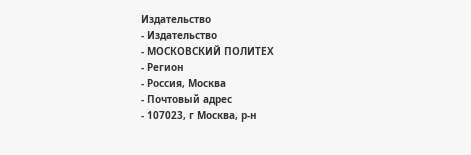Издательство
- Издательство
- МОСКОВСКИЙ ПОЛИТЕХ
- Регион
- Россия, Москва
- Почтовый адрес
- 107023, г Москва, р-н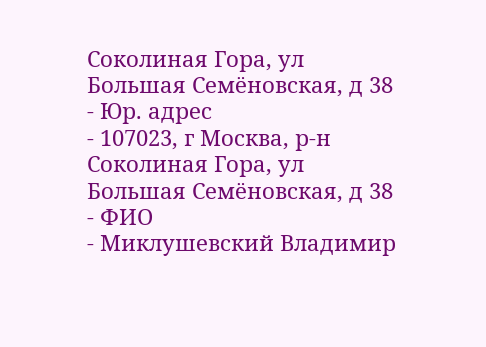Соколиная Гора, ул Большая Семёновская, д 38
- Юр. адрес
- 107023, г Москва, р-н Соколиная Гора, ул Большая Семёновская, д 38
- ФИО
- Миклушевский Владимир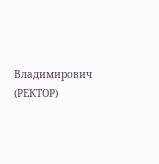Владимирович (РЕКТОР)